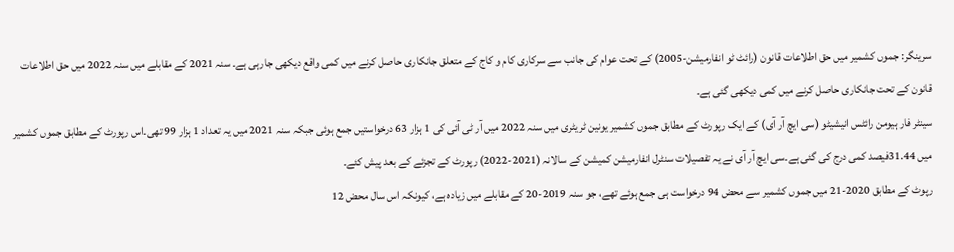سرینگر: جموں کشمیر میں حق اطلاعات قانون (رائٹ ٹو انفارمیشن-2005) کے تحت عوام کی جانب سے سرکاری کام و کاج کے متعلق جانکاری حاصل کرنے میں کمی واقع دیکھی جارہی ہے۔ سنہ 2021 کے مقابلے میں سنہ 2022 میں حق اطلاعات قانون کے تحت جانکاری حاصل کرنے میں کمی دیکھی گئی ہے۔
سینٹر فار ہیومن رائٹس انیشیٹو (سی ایچ آر آی) کے ایک رپورٹ کے مطابق جموں کشمیر یونین ٹریٹری میں سنہ 2022 میں آر ٹی آئی کی 1 ہزار 63 درخواستیں جمع ہوئی جبکہ سنہ 2021 میں یہ تعداد 1 ہزار 99 تھی۔اس رپورٹ کے مطابق جموں کشمیر میں 31.44فیصد کمی درج کی گئی ہے۔سی ایچ آر آی نے یہ تفصیلات سنٹرل انفارمیشن کمیشن کے سالانہ (2021-2022) رپورٹ کے تجزئے کے بعد پیش کئے۔
رپوٹ کے مطابق 2020-21 میں جموں کشمیر سے محض 94 درخواست ہی جمع ہوئے تھے، جو سنہ 2019-20 کے مقابلے میں زیادہ ہے، کیونکہ اس سال محض 12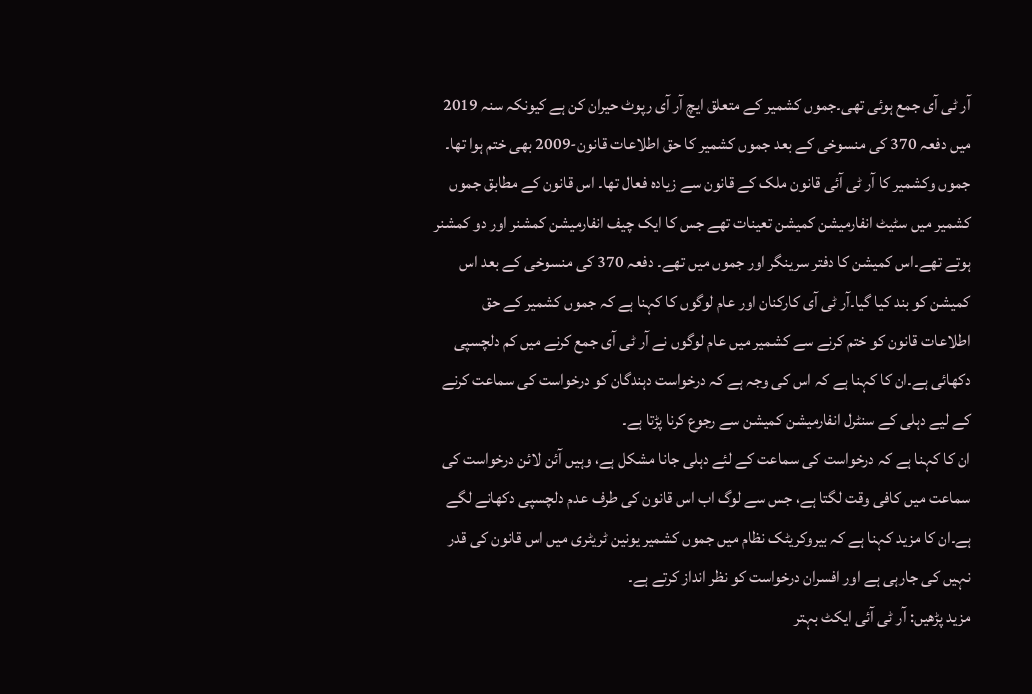آر ٹی آی جمع ہوئی تھی۔جموں کشمیر کے متعلق ایچ آر آی رپوٹ حیران کن ہے کیونکہ سنہ 2019 میں دفعہ 370 کی منسوخی کے بعد جموں کشمیر کا حق اطلاعات قانون-2009 بھی ختم ہوا تھا۔
جموں وکشمیر کا آر ٹی آئی قانون ملک کے قانون سے زیادہ فعال تھا۔ اس قانون کے مطابق جموں کشمیر میں سٹیٹ انفارمیشن کمیشن تعینات تھے جس کا ایک چیف انفارمیشن کمشنر اور دو کمشنر ہوتے تھے۔اس کمیشن کا دفتر سرینگر اور جموں میں تھے۔ دفعہ 370 کی منسوخی کے بعد اس کمیشن کو بند کیا گیا۔آر ٹی آی کارکنان اور عام لوگوں کا کہنا ہے کہ جموں کشمیر کے حق اطلاعات قانون کو ختم کرنے سے کشمیر میں عام لوگوں نے آر ٹی آی جمع کرنے میں کم دلچسپی دکھائی ہے۔ان کا کہنا ہے کہ اس کی وجہ ہے کہ درخواست دہندگان کو درخواست کی سماعت کرنے کے لیے دہلی کے سنٹرل انفارمیشن کمیشن سے رجوع کرنا پڑتا ہے۔
ان کا کہنا ہے کہ درخواست کی سماعت کے لئے دہلی جانا مشکل ہے، وہیں آئن لائن درخواست کی سماعت میں کافی وقت لگتا ہے، جس سے لوگ اب اس قانون کی طرف عدم دلچسپی دکھانے لگے ہے۔ان کا مزید کہنا ہے کہ بیروکریٹک نظام میں جموں کشمیر یونین ٹریٹری میں اس قانون کی قدر نہیں کی جارہی ہے اور افسران درخواست کو نظر انداز کرتے ہے۔
مزید پڑھیں: آر ٹی آئی ایکٹ بہتر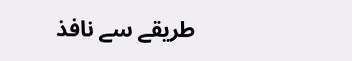طریقے سے نافذ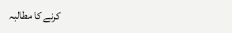کرنے کا مطالبہ